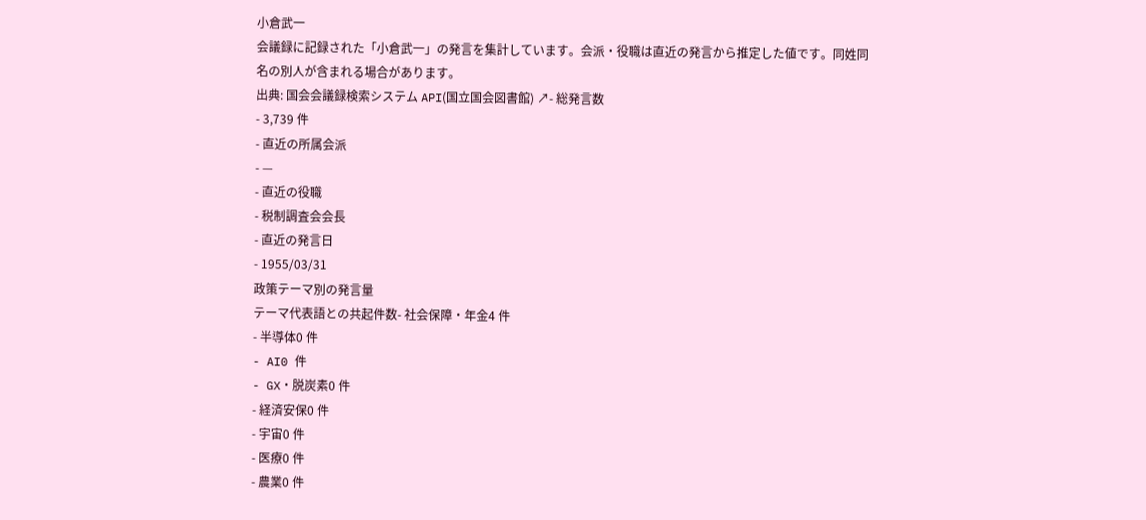小倉武一
会議録に記録された「小倉武一」の発言を集計しています。会派・役職は直近の発言から推定した値です。同姓同名の別人が含まれる場合があります。
出典: 国会会議録検索システム API(国立国会図書館) ↗- 総発言数
- 3,739 件
- 直近の所属会派
- —
- 直近の役職
- 税制調査会会長
- 直近の発言日
- 1955/03/31
政策テーマ別の発言量
テーマ代表語との共起件数- 社会保障・年金4 件
- 半導体0 件
- AI0 件
- GX・脱炭素0 件
- 経済安保0 件
- 宇宙0 件
- 医療0 件
- 農業0 件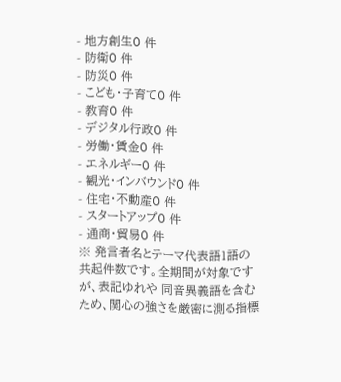- 地方創生0 件
- 防衛0 件
- 防災0 件
- こども・子育て0 件
- 教育0 件
- デジタル行政0 件
- 労働・賃金0 件
- エネルギー0 件
- 観光・インバウンド0 件
- 住宅・不動産0 件
- スタートアップ0 件
- 通商・貿易0 件
※ 発言者名とテーマ代表語1語の共起件数です。全期間が対象ですが、表記ゆれや 同音異義語を含むため、関心の強さを厳密に測る指標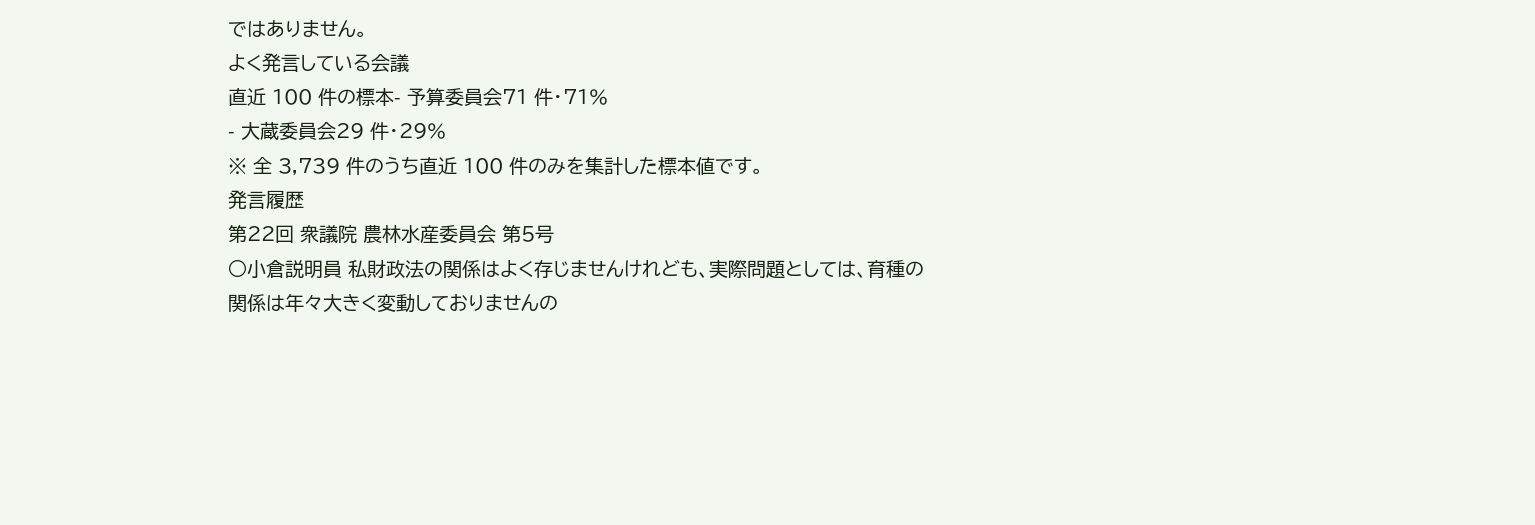ではありません。
よく発言している会議
直近 100 件の標本- 予算委員会71 件・71%
- 大蔵委員会29 件・29%
※ 全 3,739 件のうち直近 100 件のみを集計した標本値です。
発言履歴
第22回 衆議院 農林水産委員会 第5号
○小倉説明員 私財政法の関係はよく存じませんけれども、実際問題としては、育種の関係は年々大きく変動しておりませんの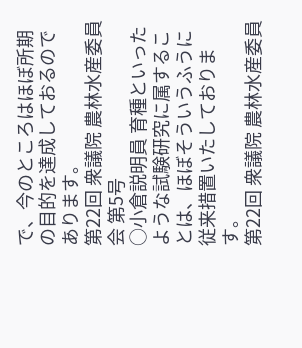で、今のところはほぼ所期の目的を達成しておるのであります。
第22回 衆議院 農林水産委員会 第5号
○小倉説明員 育種といったような試験研究に属することは、ほぼそういうふうに従来措置いたしております。
第22回 衆議院 農林水産委員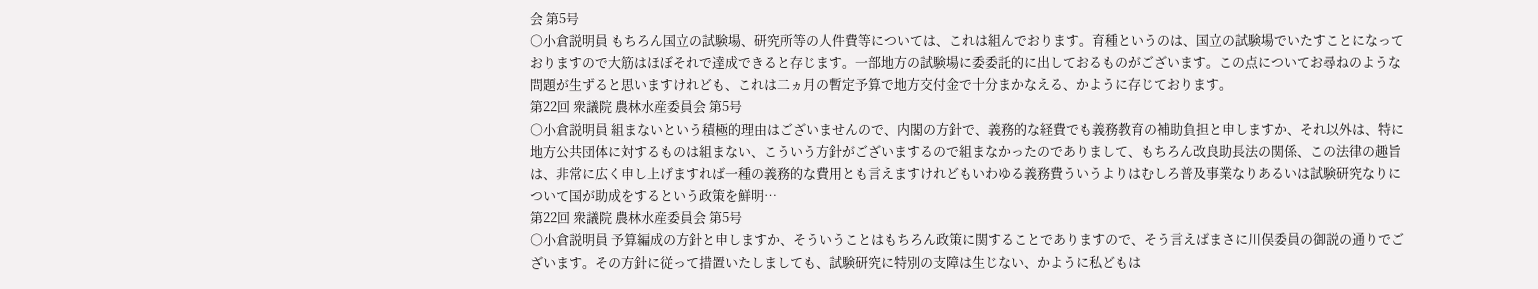会 第5号
○小倉説明員 もちろん国立の試験場、研究所等の人件費等については、これは組んでおります。育種というのは、国立の試験場でいたすことになっておりますので大筋はほぼそれで達成できると存じます。一部地方の試験場に委委託的に出しておるものがございます。この点についてお尋ねのような問題が生ずると思いますけれども、これは二ヵ月の暫定予算で地方交付金で十分まかなえる、かように存じております。
第22回 衆議院 農林水産委員会 第5号
○小倉説明員 組まないという積極的理由はございませんので、内閣の方針で、義務的な経費でも義務教育の補助負担と申しますか、それ以外は、特に地方公共団体に対するものは組まない、こういう方針がございまするので組まなかったのでありまして、もちろん改良助長法の関係、この法律の趣旨は、非常に広く申し上げますれば一種の義務的な費用とも言えますけれどもいわゆる義務費ういうよりはむしろ普及事業なりあるいは試験研究なりについて国が助成をするという政策を鮮明…
第22回 衆議院 農林水産委員会 第5号
○小倉説明員 予算編成の方針と申しますか、そういうことはもちろん政策に関することでありますので、そう言えばまさに川俣委員の御説の通りでございます。その方針に従って措置いたしましても、試験研究に特別の支障は生じない、かように私どもは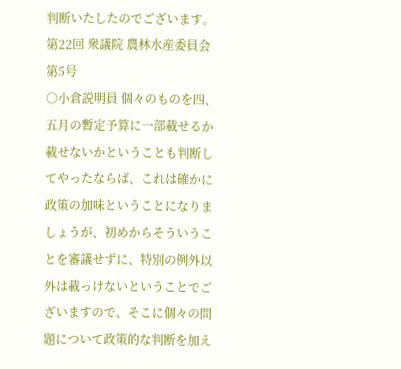判断いたしたのでございます。
第22回 衆議院 農林水産委員会 第5号
○小倉説明員 個々のものを四、五月の暫定予算に一部載せるか載せないかということも判断してやったならば、これは確かに政策の加味ということになりましょうが、初めからそういうことを審議せずに、特別の例外以外は載っけないということでございますので、そこに個々の問題について政策的な判断を加え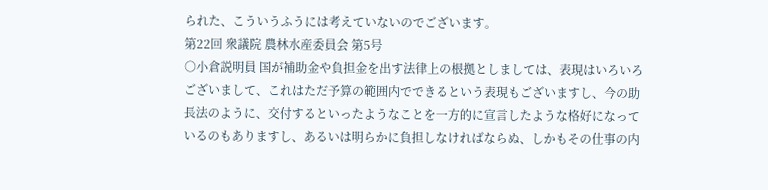られた、こういうふうには考えていないのでございます。
第22回 衆議院 農林水産委員会 第5号
○小倉説明員 国が補助金や負担金を出す法律上の根拠としましては、表現はいろいろございまして、これはただ予算の範囲内でできるという表現もございますし、今の助長法のように、交付するといったようなことを一方的に宣言したような格好になっているのもありますし、あるいは明らかに負担しなければならぬ、しかもその仕事の内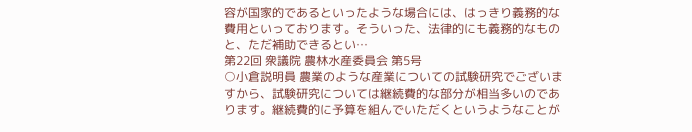容が国家的であるといったような場合には、はっきり義務的な費用といっております。そういった、法律的にも義務的なものと、ただ補助できるとい…
第22回 衆議院 農林水産委員会 第5号
○小倉説明員 農業のような産業についての試験研究でございますから、試験研究については継続費的な部分が相当多いのであります。継続費的に予算を組んでいただくというようなことが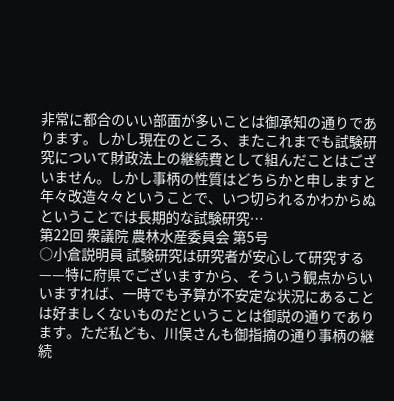非常に都合のいい部面が多いことは御承知の通りであります。しかし現在のところ、またこれまでも試験研究について財政法上の継続費として組んだことはございません。しかし事柄の性質はどちらかと申しますと年々改造々々ということで、いつ切られるかわからぬということでは長期的な試験研究…
第22回 衆議院 農林水産委員会 第5号
○小倉説明員 試験研究は研究者が安心して研究する——特に府県でございますから、そういう観点からいいますれば、一時でも予算が不安定な状況にあることは好ましくないものだということは御説の通りであります。ただ私ども、川俣さんも御指摘の通り事柄の継続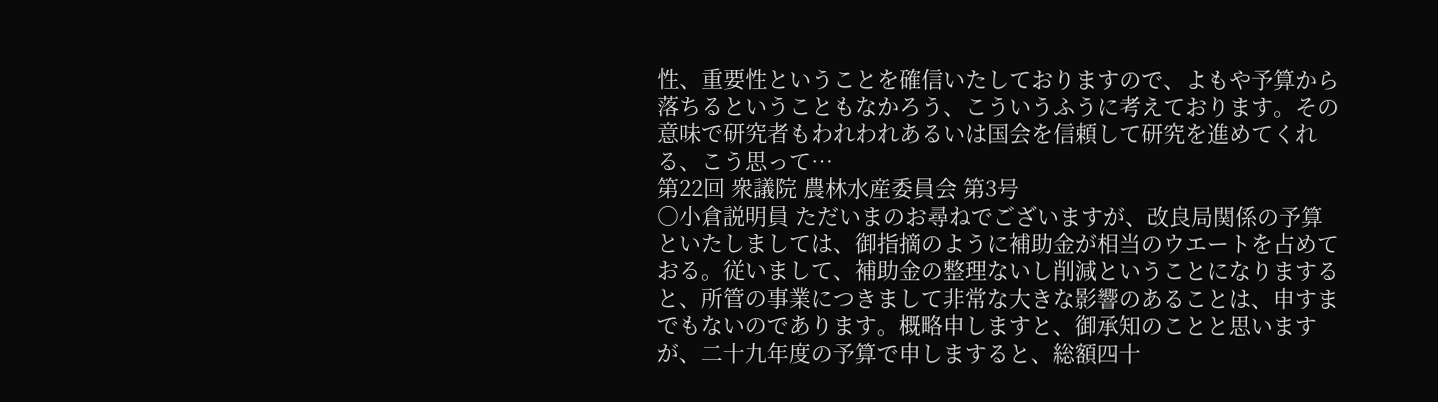性、重要性ということを確信いたしておりますので、よもや予算から落ちるということもなかろう、こういうふうに考えております。その意味で研究者もわれわれあるいは国会を信頼して研究を進めてくれる、こう思って…
第22回 衆議院 農林水産委員会 第3号
○小倉説明員 ただいまのお尋ねでございますが、改良局関係の予算といたしましては、御指摘のように補助金が相当のウエートを占めておる。従いまして、補助金の整理ないし削減ということになりますると、所管の事業につきまして非常な大きな影響のあることは、申すまでもないのであります。概略申しますと、御承知のことと思いますが、二十九年度の予算で申しますると、総額四十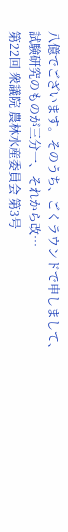八億でございます。そのうち、ごくラウンドで申しまして、試験研究のものが三分一、それから改…
第22回 衆議院 農林水産委員会 第3号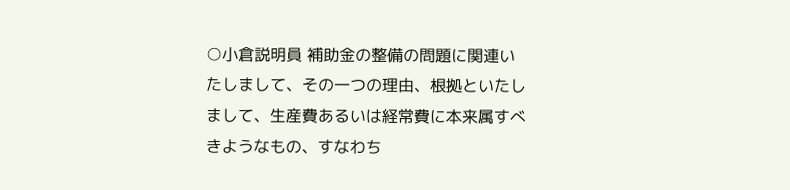○小倉説明員 補助金の整備の問題に関連いたしまして、その一つの理由、根拠といたしまして、生産費あるいは経常費に本来属すべきようなもの、すなわち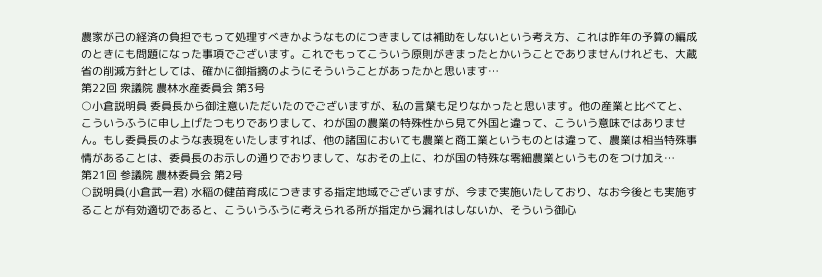農家が己の経済の負担でもって処理すべきかようなものにつきましては補助をしないという考え方、これは昨年の予算の編成のときにも問題になった事項でございます。これでもってこういう原則がきまったとかいうことでありませんけれども、大蔵省の削減方針としては、確かに御指摘のようにそういうことがあったかと思います…
第22回 衆議院 農林水産委員会 第3号
○小倉説明員 委員長から御注意いただいたのでございますが、私の言葉も足りなかったと思います。他の産業と比べてと、こういうふうに申し上げたつもりでありまして、わが国の農業の特殊性から見て外国と違って、こういう意味ではありません。もし委員長のような表現をいたしますれば、他の諸国においても農業と商工業というものとは違って、農業は相当特殊事情があることは、委員長のお示しの通りでおりまして、なおその上に、わが国の特殊な零細農業というものをつけ加え…
第21回 参議院 農林委員会 第2号
○説明員(小倉武一君) 水稲の健苗育成につきまする指定地域でございますが、今まで実施いたしており、なお今後とも実施することが有効適切であると、こういうふうに考えられる所が指定から漏れはしないか、そういう御心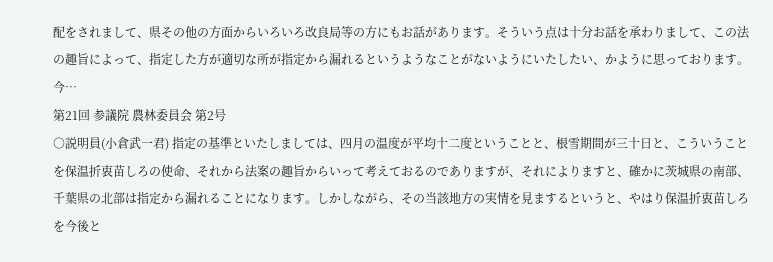配をされまして、県その他の方面からいろいろ改良局等の方にもお話があります。そういう点は十分お話を承わりまして、この法の趣旨によって、指定した方が適切な所が指定から漏れるというようなことがないようにいたしたい、かように思っております。今…
第21回 参議院 農林委員会 第2号
○説明員(小倉武一君) 指定の基準といたしましては、四月の温度が平均十二度ということと、根雪期間が三十日と、こういうことを保温折衷苗しろの使命、それから法案の趣旨からいって考えておるのでありますが、それによりますと、確かに茨城県の南部、千葉県の北部は指定から漏れることになります。しかしながら、その当該地方の実情を見まするというと、やはり保温折衷苗しろを今後と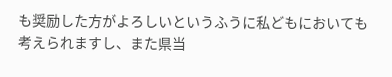も奨励した方がよろしいというふうに私どもにおいても考えられますし、また県当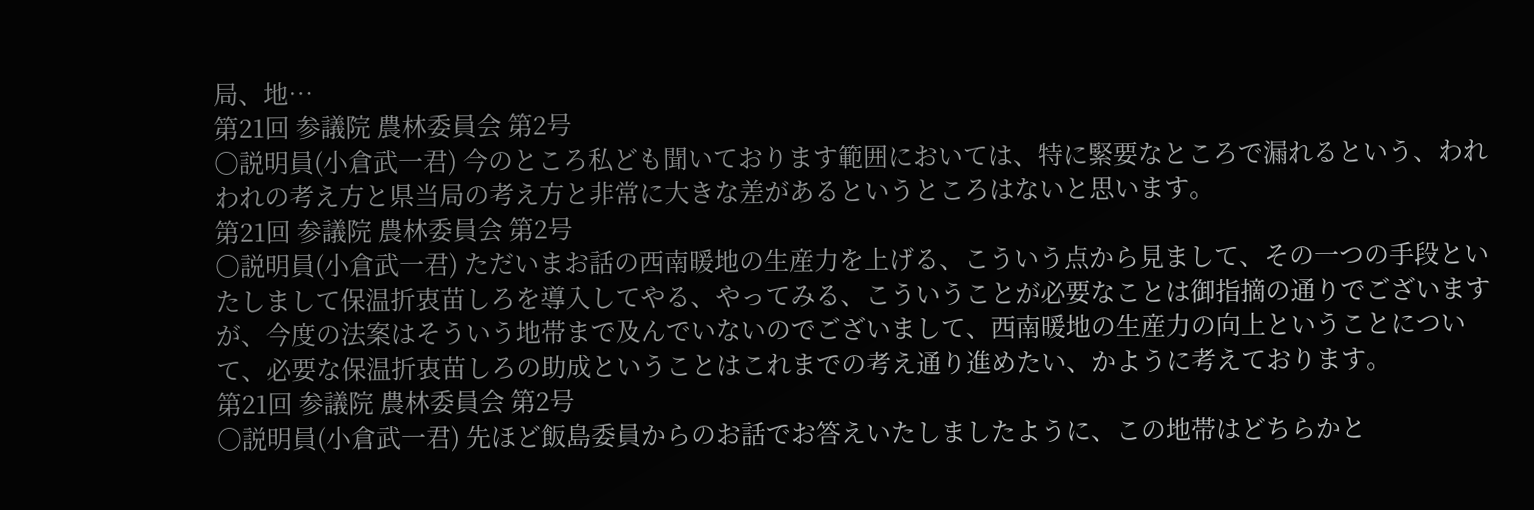局、地…
第21回 参議院 農林委員会 第2号
○説明員(小倉武一君) 今のところ私ども聞いております範囲においては、特に緊要なところで漏れるという、われわれの考え方と県当局の考え方と非常に大きな差があるというところはないと思います。
第21回 参議院 農林委員会 第2号
○説明員(小倉武一君) ただいまお話の西南暖地の生産力を上げる、こういう点から見まして、その一つの手段といたしまして保温折衷苗しろを導入してやる、やってみる、こういうことが必要なことは御指摘の通りでございますが、今度の法案はそういう地帯まで及んでいないのでございまして、西南暖地の生産力の向上ということについて、必要な保温折衷苗しろの助成ということはこれまでの考え通り進めたい、かように考えております。
第21回 参議院 農林委員会 第2号
○説明員(小倉武一君) 先ほど飯島委員からのお話でお答えいたしましたように、この地帯はどちらかと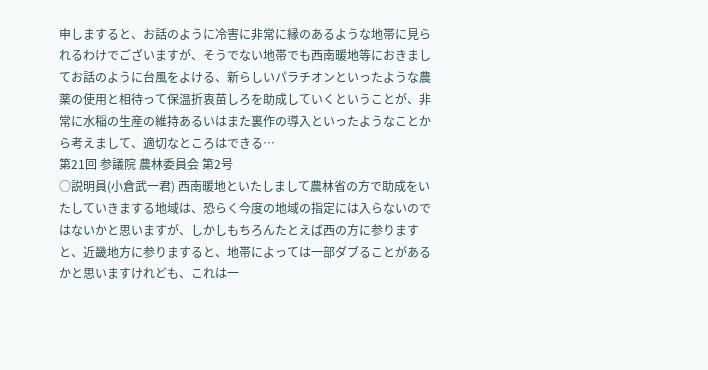申しますると、お話のように冷害に非常に縁のあるような地帯に見られるわけでございますが、そうでない地帯でも西南暖地等におきましてお話のように台風をよける、新らしいパラチオンといったような農薬の使用と相待って保温折衷苗しろを助成していくということが、非常に水稲の生産の維持あるいはまた裏作の導入といったようなことから考えまして、適切なところはできる…
第21回 参議院 農林委員会 第2号
○説明員(小倉武一君) 西南暖地といたしまして農林省の方で助成をいたしていきまする地域は、恐らく今度の地域の指定には入らないのではないかと思いますが、しかしもちろんたとえば西の方に参りますと、近畿地方に参りますると、地帯によっては一部ダブることがあるかと思いますけれども、これは一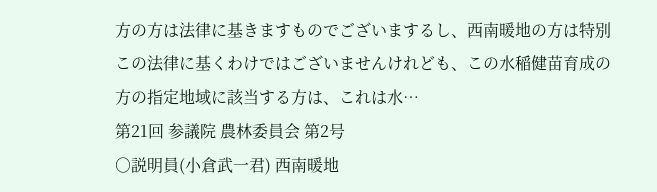方の方は法律に基きますものでございまするし、西南暖地の方は特別この法律に基くわけではございませんけれども、この水稲健苗育成の方の指定地域に該当する方は、これは水…
第21回 参議院 農林委員会 第2号
○説明員(小倉武一君) 西南暖地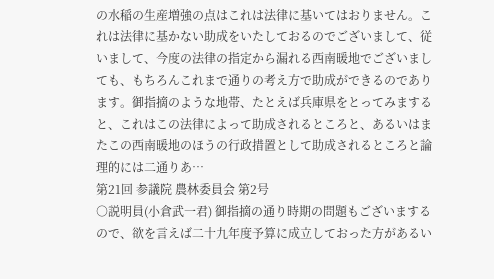の水稲の生産増強の点はこれは法律に基いてはおりません。これは法律に基かない助成をいたしておるのでございまして、従いまして、今度の法律の指定から漏れる西南暖地でございましても、もちろんこれまで通りの考え方で助成ができるのであります。御指摘のような地帯、たとえば兵庫県をとってみますると、これはこの法律によって助成されるところと、あるいはまたこの西南暖地のほうの行政措置として助成されるところと論理的には二通りあ…
第21回 参議院 農林委員会 第2号
○説明員(小倉武一君) 御指摘の通り時期の問題もございまするので、欲を言えば二十九年度予算に成立しておった方があるい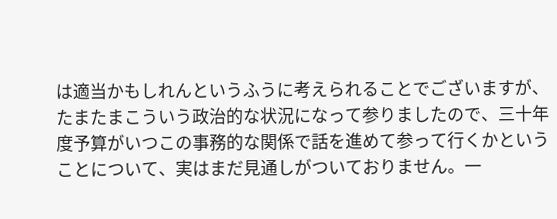は適当かもしれんというふうに考えられることでございますが、たまたまこういう政治的な状況になって参りましたので、三十年度予算がいつこの事務的な関係で話を進めて参って行くかということについて、実はまだ見通しがついておりません。一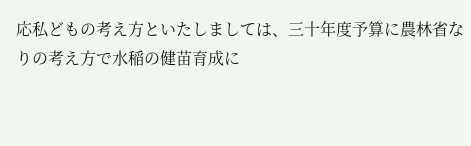応私どもの考え方といたしましては、三十年度予算に農林省なりの考え方で水稲の健苗育成に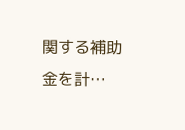関する補助金を計…